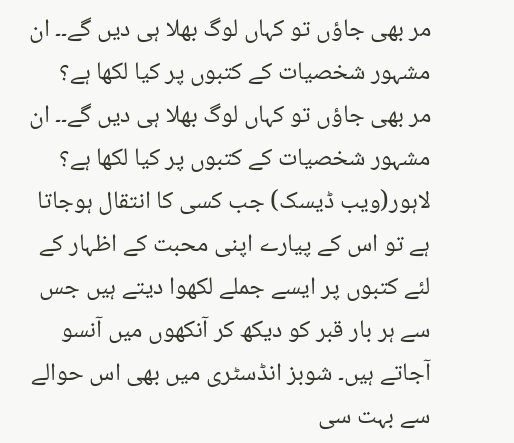مر بھی جاؤں تو کہاں لوگ بھلا ہی دیں گے۔۔ ان مشہور شخصیات کے کتبوں پر کیا لکھا ہے؟
مر بھی جاؤں تو کہاں لوگ بھلا ہی دیں گے۔۔ ان مشہور شخصیات کے کتبوں پر کیا لکھا ہے؟
لاہور(ویب ڈیسک) جب کسی کا انتقال ہوجاتا ہے تو اس کے پیارے اپنی محبت کے اظہار کے لئے کتبوں پر ایسے جملے لکھوا دیتے ہیں جس سے ہر بار قبر کو دیکھ کر آنکھوں میں آنسو آجاتے ہیں۔ شوبز انڈسٹری میں بھی اس حوالے سے بہت سی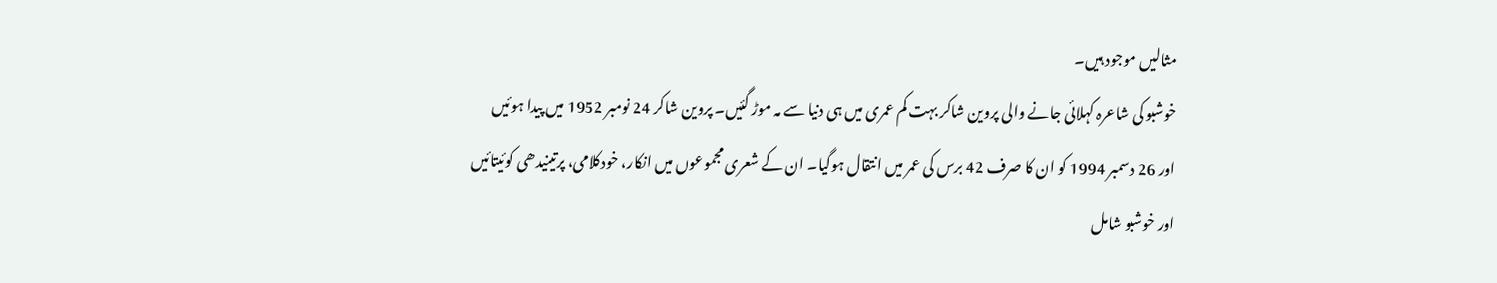مثالیں موجود ہیں۔
خوشبو کی شاعرہ کہلائی جانے والی پروین شاکر بہت کم عمری میں ہی دنیا سے مہ موڑ گئیں۔ پروین شاکر 24 نومبر 1952 میں پیدا ہوئیں اور 26 دسمبر 1994 کو ان کا صرف 42 برس کی عمر میں انتقال ہوگیا۔ ان کے شعری مجموعوں میں انکار، خودکلامی، پرتینیدھی کوئیتائیں اور خوشبو شامل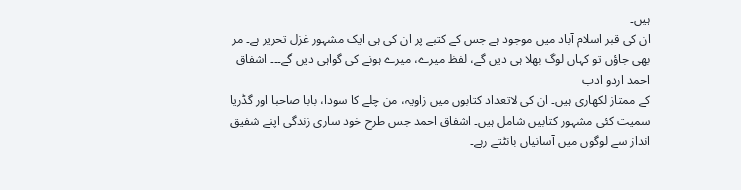ہیں۔
ان کی قبر اسلام آباد میں موجود ہے جس کے کتبے پر ان کی ہی ایک مشہور غزل تحریر ہے۔ مر بھی جاؤں تو کہاں لوگ بھلا ہی دیں گے، لفظ میرے، میرے ہونے کی گواہی دیں گے۔۔۔ اشفاق احمد اردو ادب
کے ممتاز لکھاری ہیں۔ ان کی لاتعداد کتابوں میں زاویہ، من چلے کا سودا، بابا صاحبا اور گڈریا سمیت کئی مشہور کتابیں شامل ہیں۔ اشفاق احمد جس طرح خود ساری زندگی اپنے شفیق انداز سے لوگوں میں آسانیاں بانٹتے رہے۔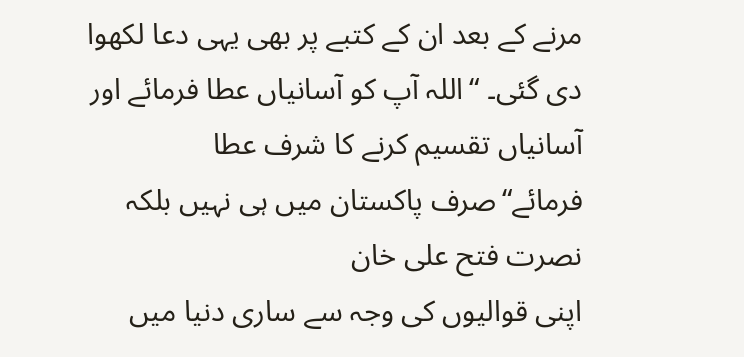مرنے کے بعد ان کے کتبے پر بھی یہی دعا لکھوا دی گئی۔ “اللہ آپ کو آسانیاں عطا فرمائے اور آسانیاں تقسیم کرنے کا شرف عطا فرمائے“صرف پاکستان میں ہی نہیں بلکہ نصرت فتح علی خان
اپنی قوالیوں کی وجہ سے ساری دنیا میں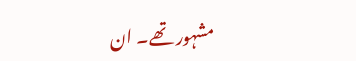مشہور تھے۔ ان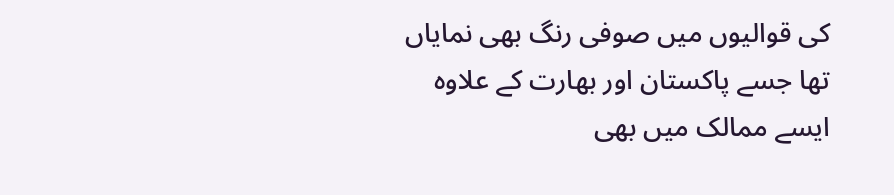کی قوالیوں میں صوفی رنگ بھی نمایاں تھا جسے پاکستان اور بھارت کے علاوہ ایسے ممالک میں بھی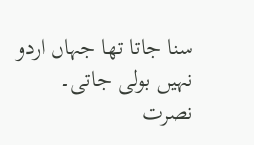سنا جاتا تھا جہاں اردو نہیں بولی جاتی۔
نصرت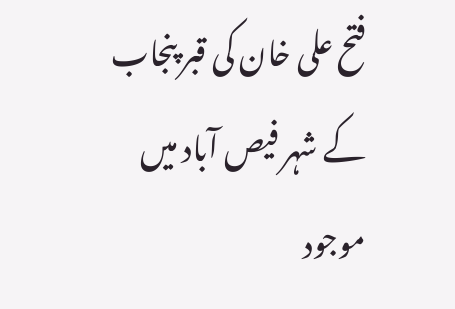فتح علی خان کی قبر پنجاب کے شہر فیص آباد میں موجود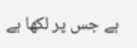ہے جس پر لکھا ہے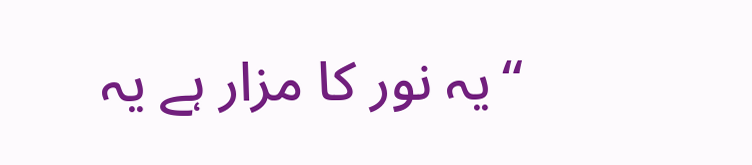“یہ نور کا مزار ہے یہ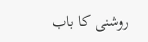روشنی کا باب